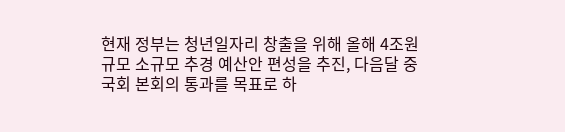현재 정부는 청년일자리 창출을 위해 올해 4조원 규모 소규모 추경 예산안 편성을 추진, 다음달 중 국회 본회의 통과를 목표로 하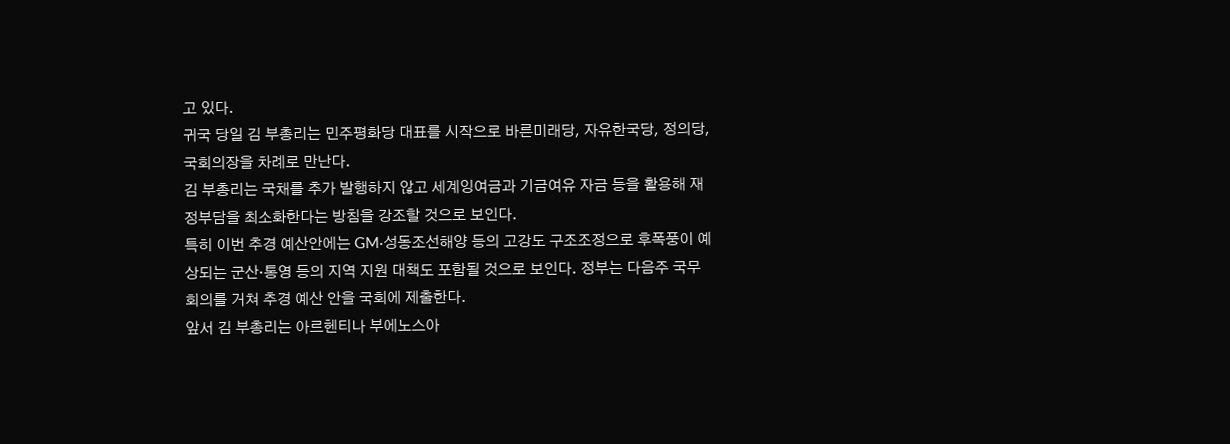고 있다.
귀국 당일 김 부총리는 민주평화당 대표를 시작으로 바른미래당, 자유한국당, 정의당, 국회의장을 차례로 만난다.
김 부총리는 국채를 추가 발행하지 않고 세계잉여금과 기금여유 자금 등을 활용해 재정부담을 최소화한다는 방침을 강조할 것으로 보인다.
특히 이번 추경 예산안에는 GM·성동조선해양 등의 고강도 구조조정으로 후폭풍이 예상되는 군산·통영 등의 지역 지원 대책도 포함될 것으로 보인다. 정부는 다음주 국무회의를 거쳐 추경 예산 안을 국회에 제출한다.
앞서 김 부총리는 아르헨티나 부에노스아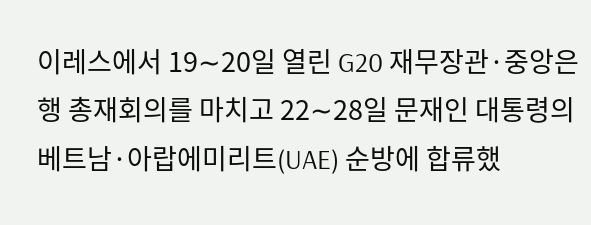이레스에서 19∼20일 열린 G20 재무장관·중앙은행 총재회의를 마치고 22∼28일 문재인 대통령의 베트남·아랍에미리트(UAE) 순방에 합류했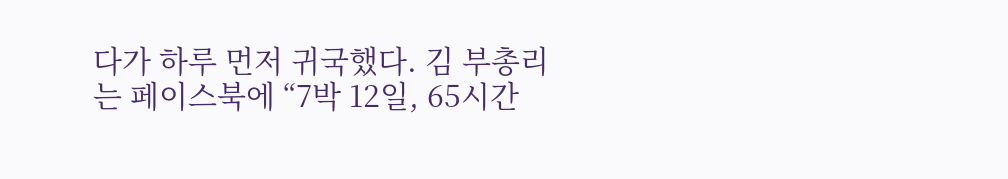다가 하루 먼저 귀국했다. 김 부총리는 페이스북에 “7박 12일, 65시간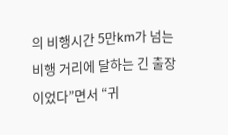의 비행시간 5만km가 넘는 비행 거리에 달하는 긴 출장이었다”면서 “귀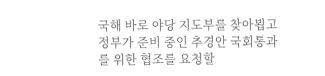국해 바로 야당 지도부를 찾아뵙고 정부가 준비 중인 추경안 국회통과를 위한 협조를 요청할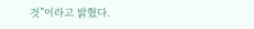것”이라고 밝혔다.